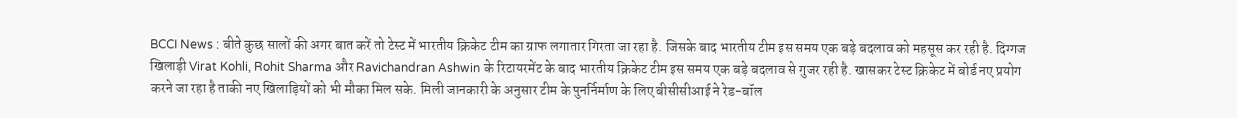BCCI News : बीते कुछ सालों की अगर बात करें तो टेस्ट में भारतीय क्रिकेट टीम का ग्राफ लगातार गिरता जा रहा है. जिसके बाद भारतीय टीम इस समय एक बड़े बदलाव को महसूस कर रही है. दिग्गज खिलाड़ी Virat Kohli, Rohit Sharma और Ravichandran Ashwin के रिटायरमेंट के बाद भारतीय क्रिकेट टीम इस समय एक बड़े बदलाव से गुजर रही है. खासकर टेस्ट क्रिकेट में बोर्ड नए प्रयोग करने जा रहा है ताकी नए खिलाड़ियों को भी मौका मिल सके. मिली जानकारी के अनुसार टीम के पुनर्निर्माण के लिए बीसीसीआई ने रेड-बॉल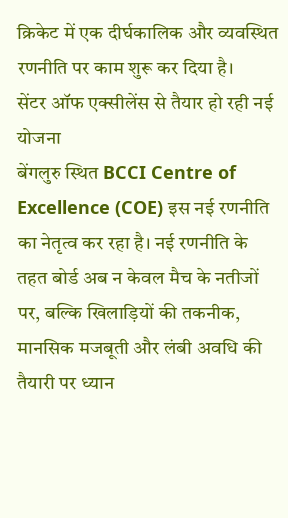क्रिकेट में एक दीर्घकालिक और व्यवस्थित रणनीति पर काम शुरू कर दिया है।
सेंटर ऑफ एक्सीलेंस से तैयार हो रही नई योजना
बेंगलुरु स्थित BCCI Centre of Excellence (COE) इस नई रणनीति का नेतृत्व कर रहा है। नई रणनीति के तहत बोर्ड अब न केवल मैच के नतीजों पर, बल्कि खिलाड़ियों की तकनीक, मानसिक मजबूती और लंबी अवधि की तैयारी पर ध्यान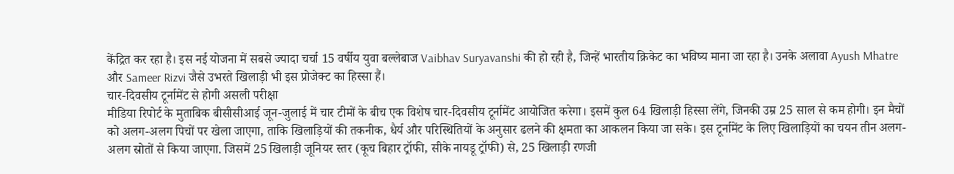केंद्रित कर रहा है। इस नई योजना में सबसे ज्यादा चर्चा 15 वर्षीय युवा बल्लेबाज Vaibhav Suryavanshi की हो रही है, जिन्हें भारतीय क्रिकेट का भविष्य माना जा रहा है। उनके अलावा Ayush Mhatre और Sameer Rizvi जैसे उभरते खिलाड़ी भी इस प्रोजेक्ट का हिस्सा हैं।
चार-दिवसीय टूर्नामेंट से होगी असली परीक्षा
मीडिया रिपोर्ट के मुताबिक बीसीसीआई जून-जुलाई में चार टीमों के बीच एक विशेष चार-दिवसीय टूर्नामेंट आयोजित करेगा। इसमें कुल 64 खिलाड़ी हिस्सा लेंगे, जिनकी उम्र 25 साल से कम होगी। इन मैचों को अलग-अलग पिचों पर खेला जाएगा, ताकि खिलाड़ियों की तकनीक, धैर्य और परिस्थितियों के अनुसार ढलने की क्षमता का आकलन किया जा सके। इस टूर्नामेंट के लिए खिलाड़ियों का चयन तीन अलग-अलग स्रोतों से किया जाएगा. जिसमें 25 खिलाड़ी जूनियर स्तर (कूच बिहार ट्रॉफी, सीके नायडू ट्रॉफी) से, 25 खिलाड़ी रणजी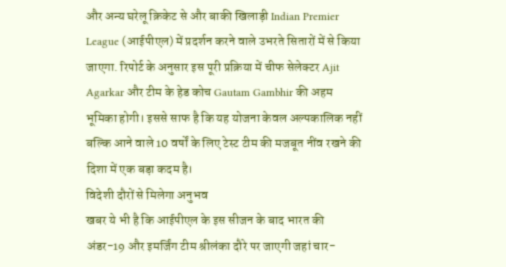और अन्य घरेलू क्रिकेट से और बाकी खिलाड़ी Indian Premier League (आईपीएल) में प्रदर्शन करने वाले उभरते सितारों में से किया जाएगा. रिपोर्ट के अनुसार इस पूरी प्रक्रिया में चीफ सेलेक्टर Ajit Agarkar और टीम के हेड कोच Gautam Gambhir की अहम भूमिका होगी। इससे साफ है कि यह योजना केवल अल्पकालिक नहीं बल्कि आने वाले 10 वर्षों के लिए टेस्ट टीम की मजबूत नींव रखने की दिशा में एक बड़ा कदम है।
विदेशी दौरों से मिलेगा अनुभव
खबर ये भी है कि आईपीएल के इस सीजन के बाद भारत की अंडर-19 और इमर्जिंग टीम श्रीलंका दौरे पर जाएगी जहां चार-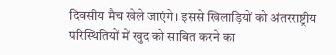दिवसीय मैच खेले जाएंगे। इससे खिलाड़ियों को अंतरराष्ट्रीय परिस्थितियों में खुद को साबित करने का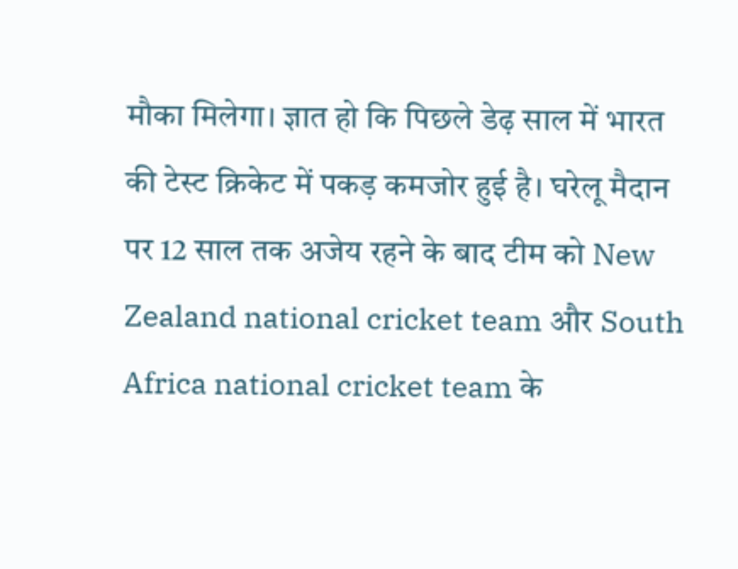मौका मिलेगा। ज्ञात हो कि पिछले डेढ़ साल में भारत की टेस्ट क्रिकेट में पकड़ कमजोर हुई है। घरेलू मैदान पर 12 साल तक अजेय रहने के बाद टीम को New Zealand national cricket team और South Africa national cricket team के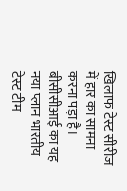खिलाफ टेस्ट सीरीज में हार का सामना करना पड़ा है। बीसीसीआई का यह नया प्लान भारतीय टेस्ट टीम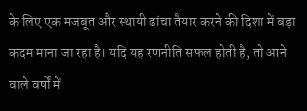के लिए एक मजबूत और स्थायी ढांचा तैयार करने की दिशा में बड़ा कदम माना जा रहा है। यदि यह रणनीति सफल होती है, तो आने वाले वर्षों में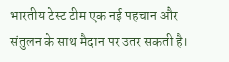भारतीय टेस्ट टीम एक नई पहचान और संतुलन के साथ मैदान पर उतर सकती है।